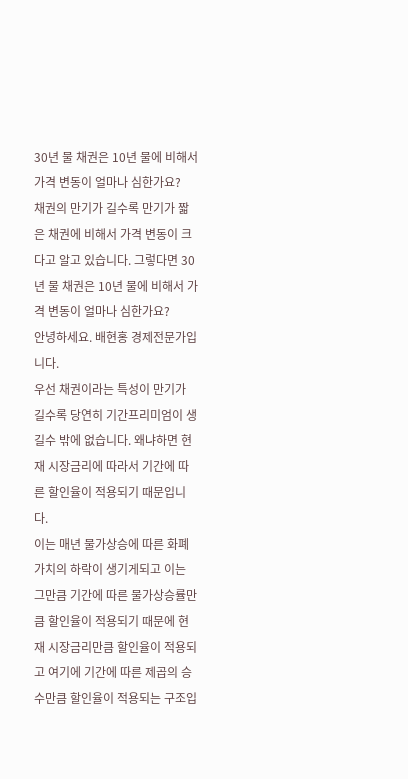30년 물 채권은 10년 물에 비해서 가격 변동이 얼마나 심한가요?
채권의 만기가 길수록 만기가 짧은 채권에 비해서 가격 변동이 크다고 알고 있습니다. 그렇다면 30년 물 채권은 10년 물에 비해서 가격 변동이 얼마나 심한가요?
안녕하세요. 배현홍 경제전문가입니다.
우선 채권이라는 특성이 만기가 길수록 당연히 기간프리미엄이 생길수 밖에 없습니다. 왜냐하면 현재 시장금리에 따라서 기간에 따른 할인율이 적용되기 때문입니다.
이는 매년 물가상승에 따른 화폐가치의 하락이 생기게되고 이는 그만큼 기간에 따른 물가상승률만큼 할인율이 적용되기 때문에 현재 시장금리만큼 할인율이 적용되고 여기에 기간에 따른 제곱의 승수만큼 할인율이 적용되는 구조입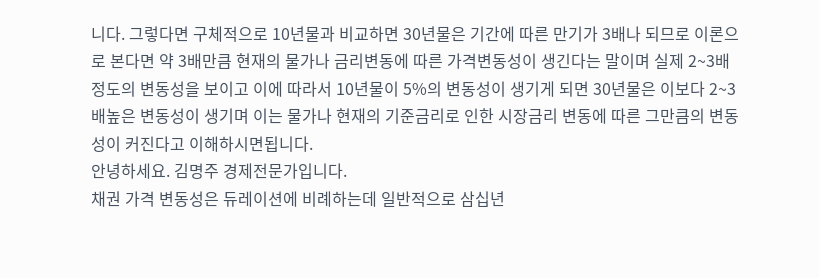니다. 그렇다면 구체적으로 10년물과 비교하면 30년물은 기간에 따른 만기가 3배나 되므로 이론으로 본다면 약 3배만큼 현재의 물가나 금리변동에 따른 가격변동성이 생긴다는 말이며 실제 2~3배정도의 변동성을 보이고 이에 따라서 10년물이 5%의 변동성이 생기게 되면 30년물은 이보다 2~3배높은 변동성이 생기며 이는 물가나 현재의 기준금리로 인한 시장금리 변동에 따른 그만큼의 변동성이 커진다고 이해하시면됩니다.
안녕하세요. 김명주 경제전문가입니다.
채권 가격 변동성은 듀레이션에 비례하는데 일반적으로 삼십년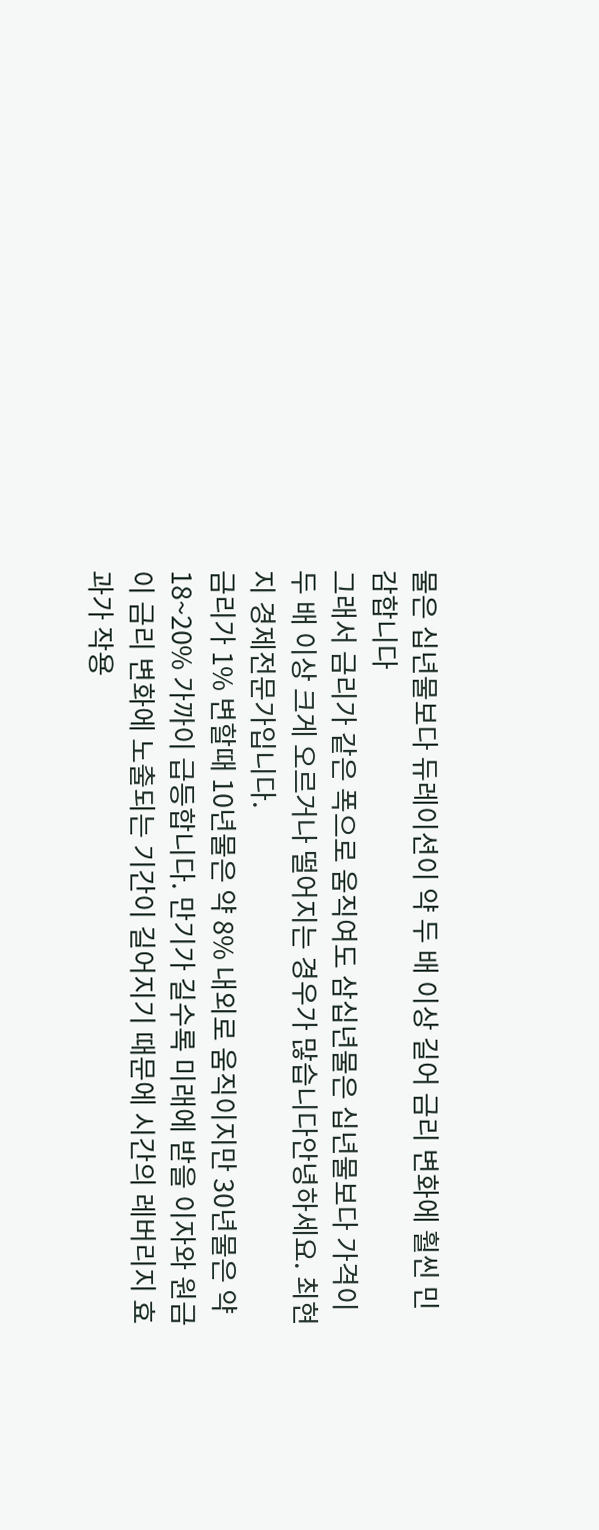물은 십년물보다 듀레이션이 약 두 배 이상 길어 금리 변화에 훨씬 민감합니다
그래서 금리가 같은 폭으로 움직여도 삼십년물은 십년물보다 가격이 두 배 이상 크게 오르거나 떨어지는 경우가 많습니다안녕하세요. 최현지 경제전문가입니다.
금리가 1% 변할때 10년물은 약 8% 내외로 움직이지만 30년물은 약 18~20% 가까이 급등합니다. 만기가 길수록 미래에 받을 이자와 원금이 금리 변화에 노출되는 기간이 길어지기 때문에 시간의 레버리지 효과가 작용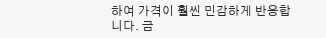하여 가격이 훨씬 민감하게 반응합니다. 금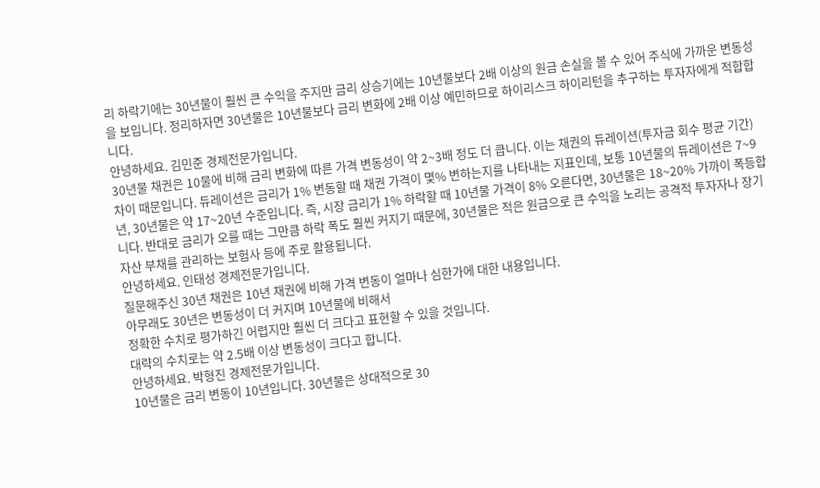리 하락기에는 30년물이 훨씬 큰 수익을 주지만 금리 상승기에는 10년물보다 2배 이상의 원금 손실을 볼 수 있어 주식에 가까운 변동성을 보입니다. 정리하자면 30년물은 10년물보다 금리 변화에 2배 이상 예민하므로 하이리스크 하이리턴을 추구하는 투자자에게 적합합니다.
안녕하세요. 김민준 경제전문가입니다.
30년물 채권은 10물에 비해 금리 변화에 따른 가격 변동성이 약 2~3배 정도 더 큽니다. 이는 채권의 듀레이션(투자금 회수 평균 기간) 차이 때문입니다. 듀레이션은 금리가 1% 변동할 때 채권 가격이 몇% 변하는지를 나타내는 지표인데, 보통 10년물의 듀레이션은 7~9년, 30년물은 약 17~20년 수준입니다. 즉, 시장 금리가 1% 하락할 때 10년물 가격이 8% 오른다면, 30년물은 18~20% 가까이 폭등합니다. 반대로 금리가 오를 때는 그만큼 하락 폭도 훨씬 커지기 때문에, 30년물은 적은 원금으로 큰 수익을 노리는 공격적 투자자나 장기 자산 부채를 관리하는 보험사 등에 주로 활용됩니다.
안녕하세요. 인태성 경제전문가입니다.
질문해주신 30년 채권은 10년 채권에 비해 가격 변동이 얼마나 심한가에 대한 내용입니다.
아무래도 30년은 변동성이 더 커지며 10년물에 비해서
정확한 수치로 평가하긴 어렵지만 훨씬 더 크다고 표현할 수 있을 것입니다.
대략의 수치로는 약 2.5배 이상 변동성이 크다고 합니다.
안녕하세요. 박형진 경제전문가입니다.
10년물은 금리 변동이 10년입니다. 30년물은 상대적으로 30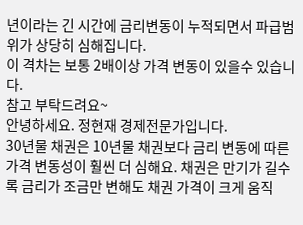년이라는 긴 시간에 금리변동이 누적되면서 파급범위가 상당히 심해집니다.
이 격차는 보통 2배이상 가격 변동이 있을수 있습니다.
참고 부탁드려요~
안녕하세요. 정현재 경제전문가입니다.
30년물 채권은 10년물 채권보다 금리 변동에 따른 가격 변동성이 훨씬 더 심해요. 채권은 만기가 길수록 금리가 조금만 변해도 채권 가격이 크게 움직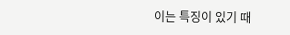이는 특징이 있기 때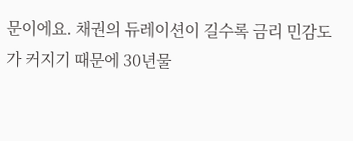문이에요. 채권의 듀레이션이 길수록 금리 민감도가 커지기 때문에 30년물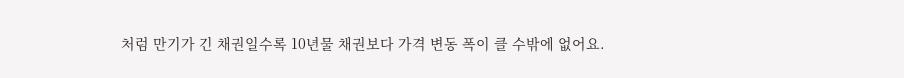처럼 만기가 긴 채권일수록 10년물 채권보다 가격 변동 폭이 클 수밖에 없어요.